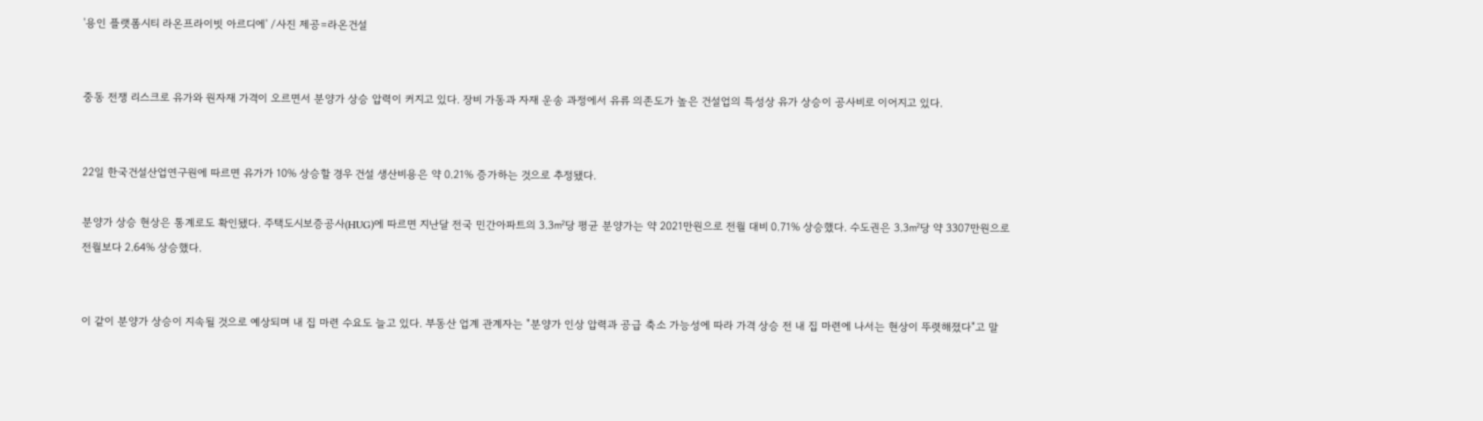'용인 플랫폼시티 라온프라이빗 아르디에' /사진 제공=라온건설


중동 전쟁 리스크로 유가와 원자재 가격이 오르면서 분양가 상승 압력이 커지고 있다. 장비 가동과 자재 운송 과정에서 유류 의존도가 높은 건설업의 특성상 유가 상승이 공사비로 이어지고 있다.


22일 한국건설산업연구원에 따르면 유가가 10% 상승할 경우 건설 생산비용은 약 0.21% 증가하는 것으로 추정됐다.

분양가 상승 현상은 통계로도 확인됐다. 주택도시보증공사(HUG)에 따르면 지난달 전국 민간아파트의 3.3㎡당 평균 분양가는 약 2021만원으로 전월 대비 0.71% 상승했다. 수도권은 3.3㎡당 약 3307만원으로 전월보다 2.64% 상승했다.


이 같이 분양가 상승이 지속될 것으로 예상되며 내 집 마련 수요도 늘고 있다. 부동산 업계 관계자는 "분양가 인상 압력과 공급 축소 가능성에 따라 가격 상승 전 내 집 마련에 나서는 현상이 뚜렷해졌다"고 말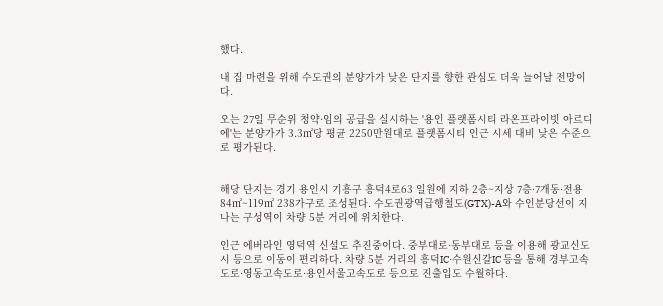했다.

내 집 마련을 위해 수도권의 분양가가 낮은 단지를 향한 관심도 더욱 늘어날 전망이다.

오는 27일 무순위 청약·임의 공급을 실시하는 '용인 플랫폼시티 라온프라이빗 아르디에'는 분양가가 3.3㎡당 평균 2250만원대로 플랫폼시티 인근 시세 대비 낮은 수준으로 평가된다.


해당 단지는 경기 용인시 기흥구 흥덕4로63 일원에 지하 2층~지상 7층·7개동·전용 84㎡~119㎡ 238가구로 조성된다. 수도권광역급행철도(GTX)-A와 수인분당선이 지나는 구성역이 차량 5분 거리에 위치한다.

인근 에버라인 영덕역 신설도 추진중이다. 중부대로·동부대로 등을 이용해 광교신도시 등으로 이동이 편리하다. 차량 5분 거리의 흥덕IC·수원신갈IC 등을 통해 경부고속도로·영동고속도로·용인서울고속도로 등으로 진출입도 수월하다.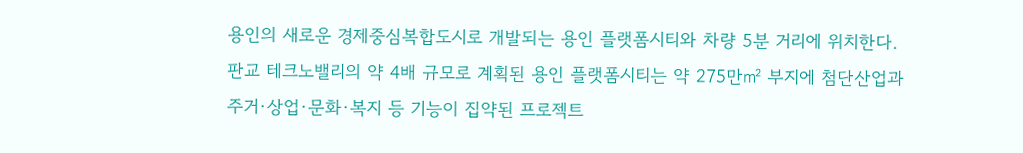용인의 새로운 경제중심복합도시로 개발되는 용인 플랫폼시티와 차량 5분 거리에 위치한다. 판교 테크노밸리의 약 4배 규모로 계획된 용인 플랫폼시티는 약 275만㎡ 부지에 첨단산업과 주거·상업·문화·복지 등 기능이 집약된 프로젝트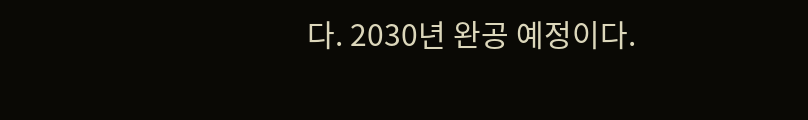다. 2030년 완공 예정이다.